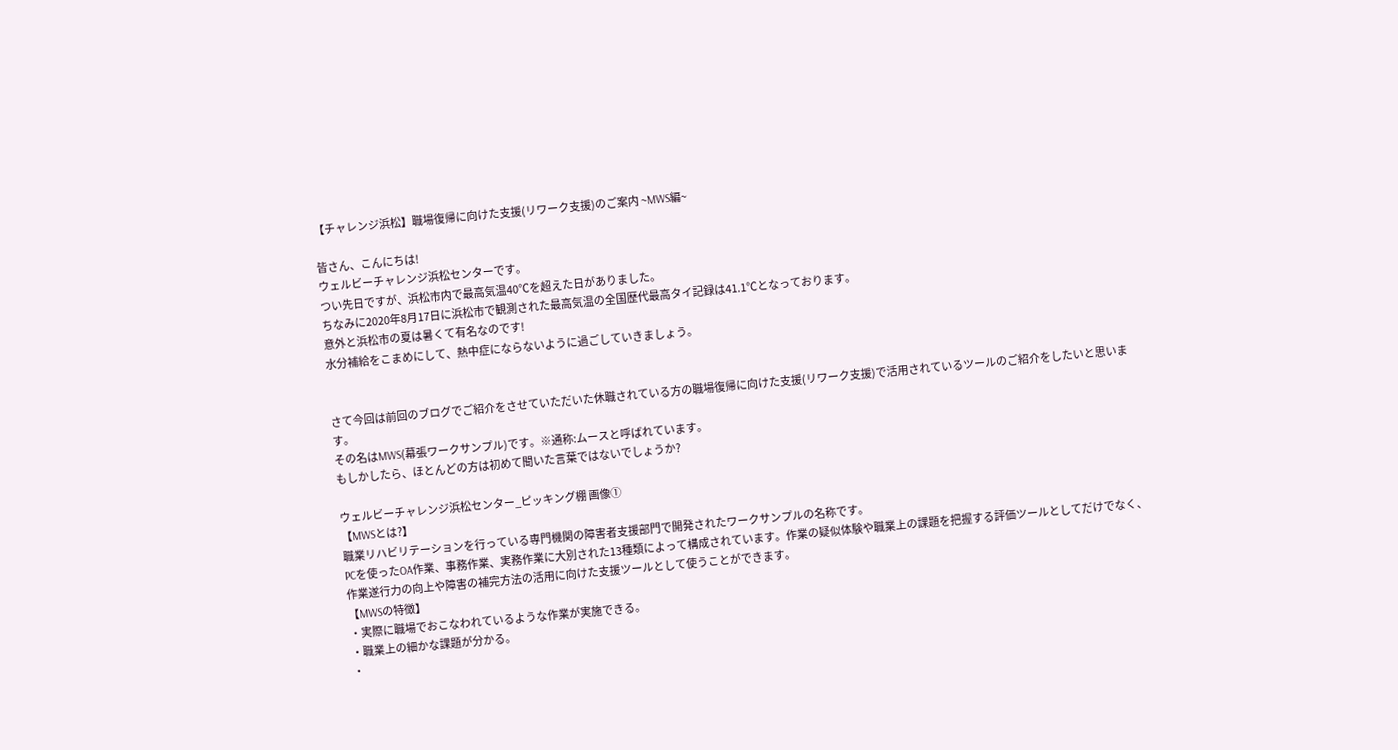【チャレンジ浜松】職場復帰に向けた支援(リワーク支援)のご案内 ~MWS編~

皆さん、こんにちは!
ウェルビーチャレンジ浜松センターです。
つい先日ですが、浜松市内で最高気温40℃を超えた日がありました。
ちなみに2020年8月17日に浜松市で観測された最高気温の全国歴代最高タイ記録は41.1℃となっております。
意外と浜松市の夏は暑くて有名なのです!
水分補給をこまめにして、熱中症にならないように過ごしていきましょう。


さて今回は前回のブログでご紹介をさせていただいた休職されている方の職場復帰に向けた支援(リワーク支援)で活用されているツールのご紹介をしたいと思います。
その名はMWS(幕張ワークサンプル)です。※通称:ムースと呼ばれています。
もしかしたら、ほとんどの方は初めて聞いた言葉ではないでしょうか?

ウェルビーチャレンジ浜松センター_ピッキング棚 画像①
【MWSとは?】
職業リハビリテーションを行っている専門機関の障害者支援部門で開発されたワークサンプルの名称です。
PCを使ったOA作業、事務作業、実務作業に大別された13種類によって構成されています。作業の疑似体験や職業上の課題を把握する評価ツールとしてだけでなく、作業遂行力の向上や障害の補完方法の活用に向けた支援ツールとして使うことができます。
【MWSの特徴】
・実際に職場でおこなわれているような作業が実施できる。
・職業上の細かな課題が分かる。
・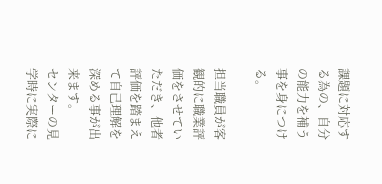課題に対応する為の、自分の能力を補う事を身につける。

担当職員が客観的に職業評価をさせていただき、他者評価を踏まえて自己理解を深める事が出来ます。
センターの見学時に実際に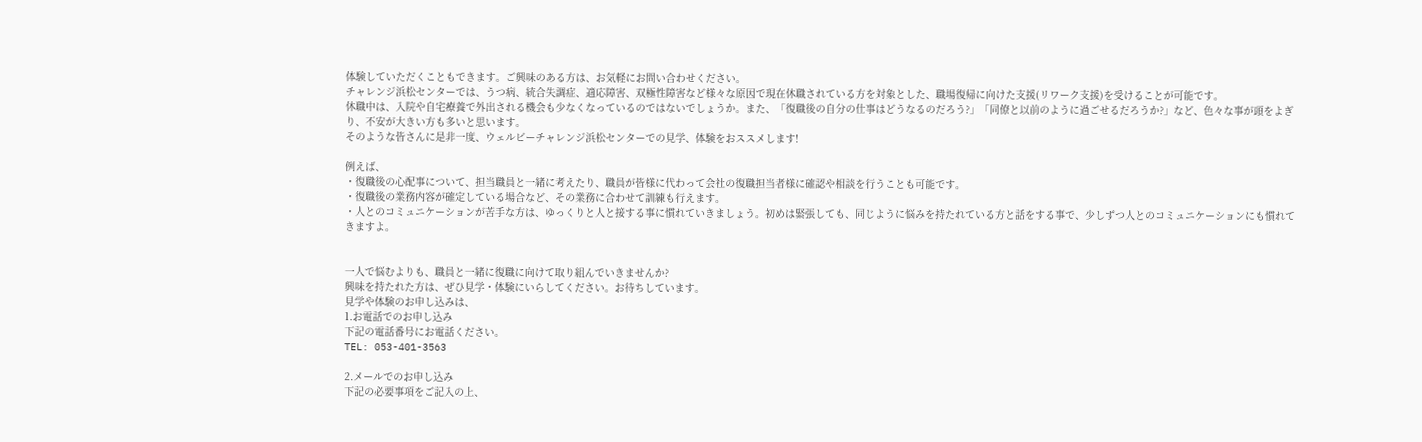体験していただくこともできます。ご興味のある方は、お気軽にお問い合わせください。
チャレンジ浜松センターでは、うつ病、統合失調症、適応障害、双極性障害など様々な原因で現在休職されている方を対象とした、職場復帰に向けた支援(リワーク支援)を受けることが可能です。
休職中は、入院や自宅療養で外出される機会も少なくなっているのではないでしょうか。また、「復職後の自分の仕事はどうなるのだろう?」「同僚と以前のように過ごせるだろうか?」など、色々な事が頭をよぎり、不安が大きい方も多いと思います。
そのような皆さんに是非一度、ウェルビーチャレンジ浜松センターでの見学、体験をおススメします!

例えば、
・復職後の心配事について、担当職員と一緒に考えたり、職員が皆様に代わって会社の復職担当者様に確認や相談を行うことも可能です。
・復職後の業務内容が確定している場合など、その業務に合わせて訓練も行えます。
・人とのコミュニケーションが苦手な方は、ゆっくりと人と接する事に慣れていきましょう。初めは緊張しても、同じように悩みを持たれている方と話をする事で、少しずつ人とのコミュニケーションにも慣れてきますよ。


一人で悩むよりも、職員と一緒に復職に向けて取り組んでいきませんか?
興味を持たれた方は、ぜひ見学・体験にいらしてください。お待ちしています。
見学や体験のお申し込みは、
1.お電話でのお申し込み
下記の電話番号にお電話ください。
TEL: 053-401-3563

2.メールでのお申し込み
下記の必要事項をご記入の上、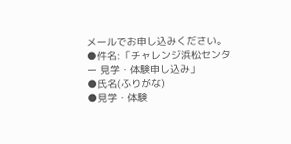メールでお申し込みください。
●件名:「チャレンジ浜松センター 見学・体験申し込み」
●氏名(ふりがな)
●見学・体験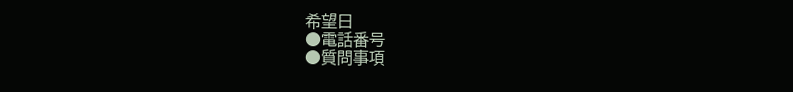希望日
●電話番号
●質問事項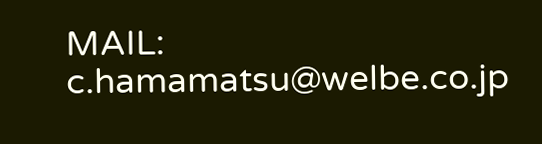MAIL: c.hamamatsu@welbe.co.jp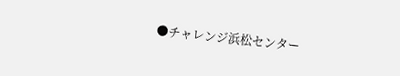●チャレンジ浜松センター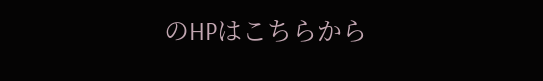のHPはこちらから